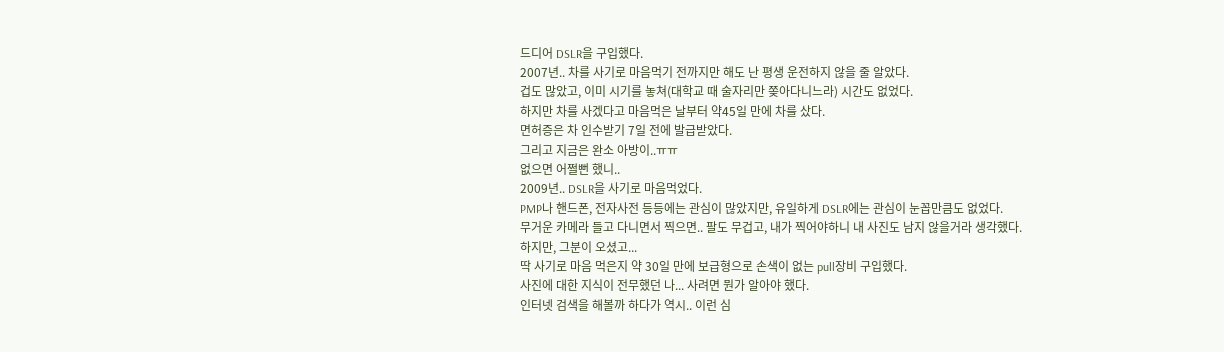드디어 DSLR을 구입했다.
2007년.. 차를 사기로 마음먹기 전까지만 해도 난 평생 운전하지 않을 줄 알았다.
겁도 많았고, 이미 시기를 놓쳐(대학교 때 술자리만 쫒아다니느라) 시간도 없었다.
하지만 차를 사겠다고 마음먹은 날부터 약45일 만에 차를 샀다.
면허증은 차 인수받기 7일 전에 발급받았다.
그리고 지금은 완소 아방이..ㅠㅠ
없으면 어쩔뻔 했니..
2009년.. DSLR을 사기로 마음먹었다.
PMP나 핸드폰, 전자사전 등등에는 관심이 많았지만, 유일하게 DSLR에는 관심이 눈꼽만큼도 없었다.
무거운 카메라 들고 다니면서 찍으면.. 팔도 무겁고, 내가 찍어야하니 내 사진도 남지 않을거라 생각했다.
하지만, 그분이 오셨고...
딱 사기로 마음 먹은지 약 30일 만에 보급형으로 손색이 없는 pull장비 구입했다.
사진에 대한 지식이 전무했던 나... 사려면 뭔가 알아야 했다.
인터넷 검색을 해볼까 하다가 역시.. 이런 심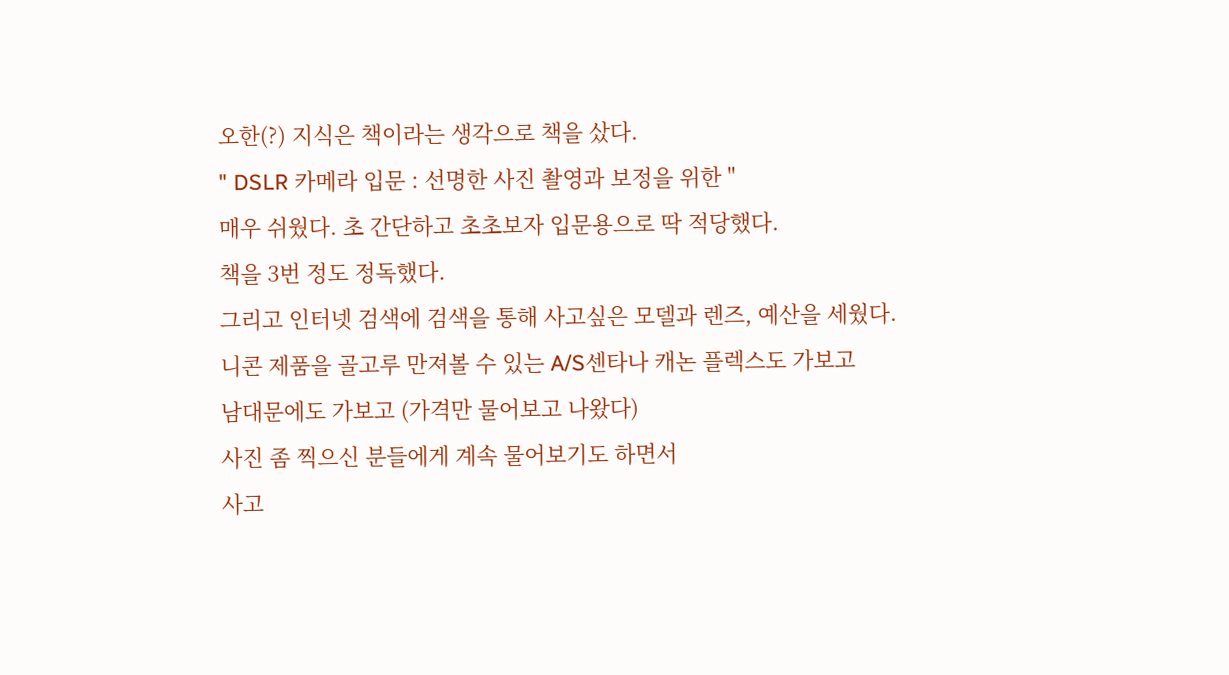오한(?) 지식은 책이라는 생각으로 책을 샀다.
" DSLR 카메라 입문 : 선명한 사진 촬영과 보정을 위한 "
매우 쉬웠다. 초 간단하고 초초보자 입문용으로 딱 적당했다.
책을 3번 정도 정독했다.
그리고 인터넷 검색에 검색을 통해 사고싶은 모델과 렌즈, 예산을 세웠다.
니콘 제품을 골고루 만져볼 수 있는 A/S센타나 캐논 플렉스도 가보고
남대문에도 가보고 (가격만 물어보고 나왔다)
사진 좀 찍으신 분들에게 계속 물어보기도 하면서
사고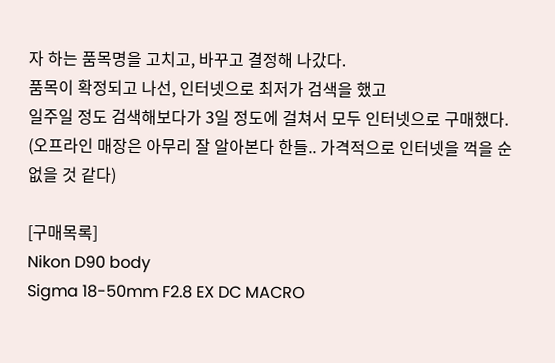자 하는 품목명을 고치고, 바꾸고 결정해 나갔다.
품목이 확정되고 나선, 인터넷으로 최저가 검색을 했고
일주일 정도 검색해보다가 3일 정도에 걸쳐서 모두 인터넷으로 구매했다.
(오프라인 매장은 아무리 잘 알아본다 한들.. 가격적으로 인터넷을 꺽을 순 없을 것 같다)

[구매목록]
Nikon D90 body
Sigma 18-50mm F2.8 EX DC MACRO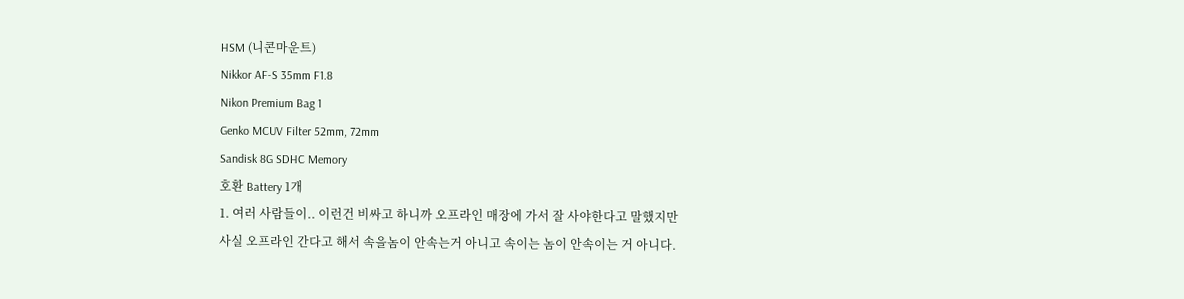HSM (니콘마운트)
Nikkor AF-S 35mm F1.8
Nikon Premium Bag 1
Genko MCUV Filter 52mm, 72mm
Sandisk 8G SDHC Memory
호환 Battery 1개
1. 여러 사람들이.. 이런건 비싸고 하니까 오프라인 매장에 가서 잘 사야한다고 말했지만
사실 오프라인 간다고 해서 속을놈이 안속는거 아니고 속이는 놈이 안속이는 거 아니다.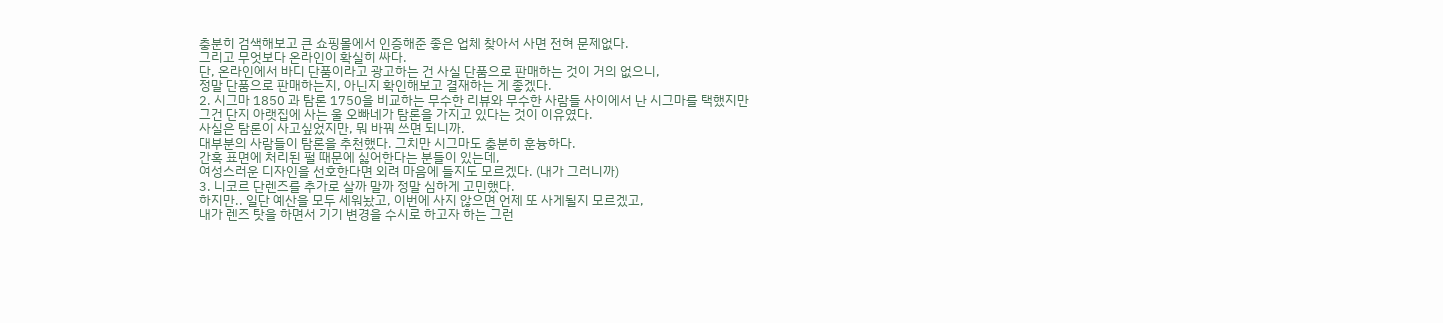충분히 검색해보고 큰 쇼핑몰에서 인증해준 좋은 업체 찾아서 사면 전혀 문제없다.
그리고 무엇보다 온라인이 확실히 싸다.
단, 온라인에서 바디 단품이라고 광고하는 건 사실 단품으로 판매하는 것이 거의 없으니,
정말 단품으로 판매하는지, 아닌지 확인해보고 결재하는 게 좋겠다.
2. 시그마 1850 과 탐론 1750을 비교하는 무수한 리뷰와 무수한 사람들 사이에서 난 시그마를 택했지만
그건 단지 아랫집에 사는 울 오빠네가 탐론을 가지고 있다는 것이 이유였다.
사실은 탐론이 사고싶었지만, 뭐 바꿔 쓰면 되니까.
대부분의 사람들이 탐론을 추천했다. 그치만 시그마도 충분히 훈늉하다.
간혹 표면에 처리된 펄 때문에 싫어한다는 분들이 있는데,
여성스러운 디자인을 선호한다면 외려 마음에 들지도 모르겠다. (내가 그러니까)
3. 니코르 단렌즈를 추가로 살까 말까 정말 심하게 고민했다.
하지만.. 일단 예산을 모두 세워놨고, 이번에 사지 않으면 언제 또 사게될지 모르겠고,
내가 렌즈 탓을 하면서 기기 변경을 수시로 하고자 하는 그런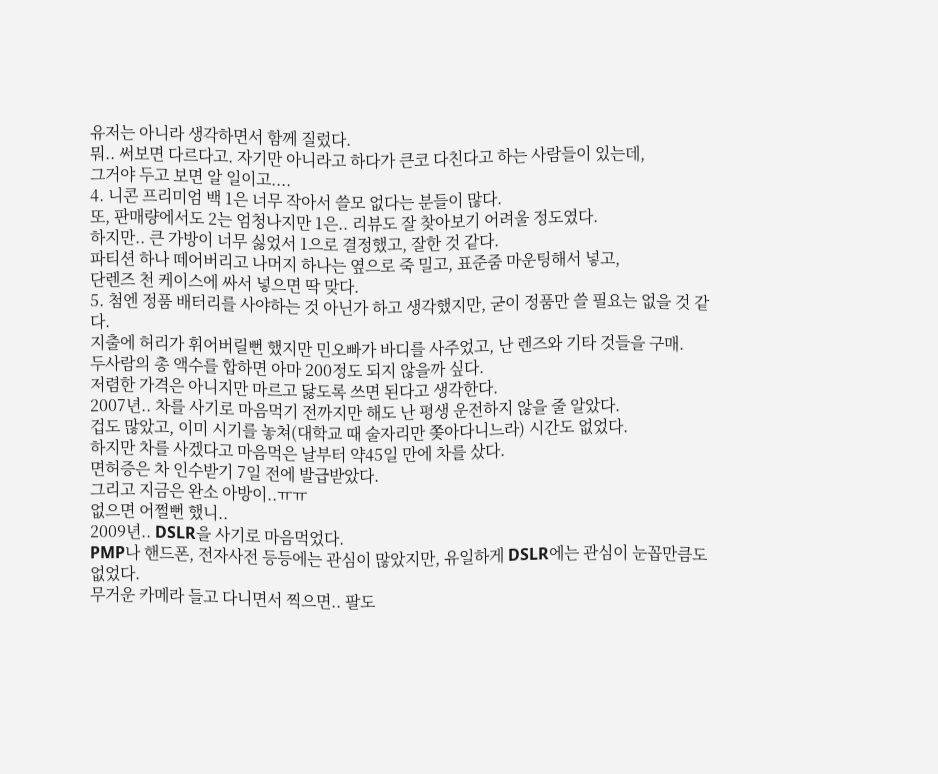유저는 아니라 생각하면서 함께 질렀다.
뭐.. 써보면 다르다고. 자기만 아니라고 하다가 큰코 다친다고 하는 사람들이 있는데,
그거야 두고 보면 알 일이고....
4. 니콘 프리미엄 백 1은 너무 작아서 쓸모 없다는 분들이 많다.
또, 판매량에서도 2는 엄청나지만 1은.. 리뷰도 잘 찾아보기 어려울 정도였다.
하지만.. 큰 가방이 너무 싫었서 1으로 결정했고, 잘한 것 같다.
파티션 하나 떼어버리고 나머지 하나는 옆으로 죽 밀고, 표준줌 마운팅해서 넣고,
단렌즈 천 케이스에 싸서 넣으면 딱 맞다.
5. 첨엔 정품 배터리를 사야하는 것 아닌가 하고 생각했지만, 굳이 정품만 쓸 필요는 없을 것 같다.
지출에 허리가 휘어버릴뻔 했지만 민오빠가 바디를 사주었고, 난 렌즈와 기타 것들을 구매.
두사람의 총 액수를 합하면 아마 200정도 되지 않을까 싶다.
저렴한 가격은 아니지만 마르고 닳도록 쓰면 된다고 생각한다.
2007년.. 차를 사기로 마음먹기 전까지만 해도 난 평생 운전하지 않을 줄 알았다.
겁도 많았고, 이미 시기를 놓쳐(대학교 때 술자리만 쫒아다니느라) 시간도 없었다.
하지만 차를 사겠다고 마음먹은 날부터 약45일 만에 차를 샀다.
면허증은 차 인수받기 7일 전에 발급받았다.
그리고 지금은 완소 아방이..ㅠㅠ
없으면 어쩔뻔 했니..
2009년.. DSLR을 사기로 마음먹었다.
PMP나 핸드폰, 전자사전 등등에는 관심이 많았지만, 유일하게 DSLR에는 관심이 눈꼽만큼도 없었다.
무거운 카메라 들고 다니면서 찍으면.. 팔도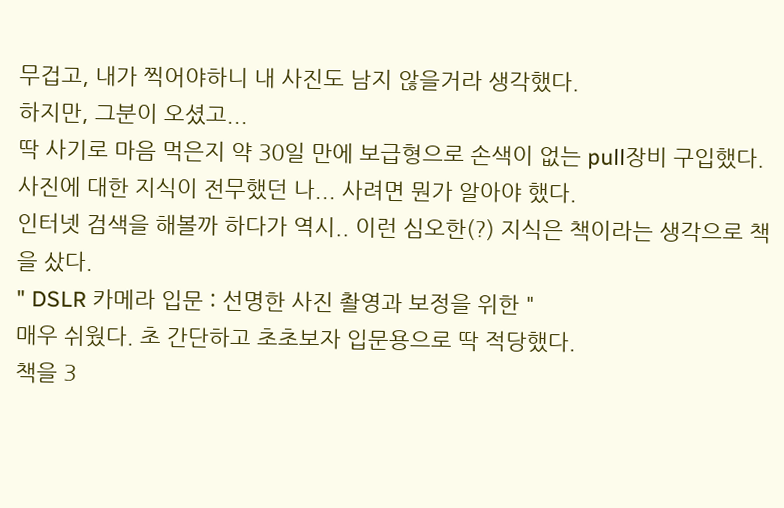무겁고, 내가 찍어야하니 내 사진도 남지 않을거라 생각했다.
하지만, 그분이 오셨고...
딱 사기로 마음 먹은지 약 30일 만에 보급형으로 손색이 없는 pull장비 구입했다.
사진에 대한 지식이 전무했던 나... 사려면 뭔가 알아야 했다.
인터넷 검색을 해볼까 하다가 역시.. 이런 심오한(?) 지식은 책이라는 생각으로 책을 샀다.
" DSLR 카메라 입문 : 선명한 사진 촬영과 보정을 위한 "
매우 쉬웠다. 초 간단하고 초초보자 입문용으로 딱 적당했다.
책을 3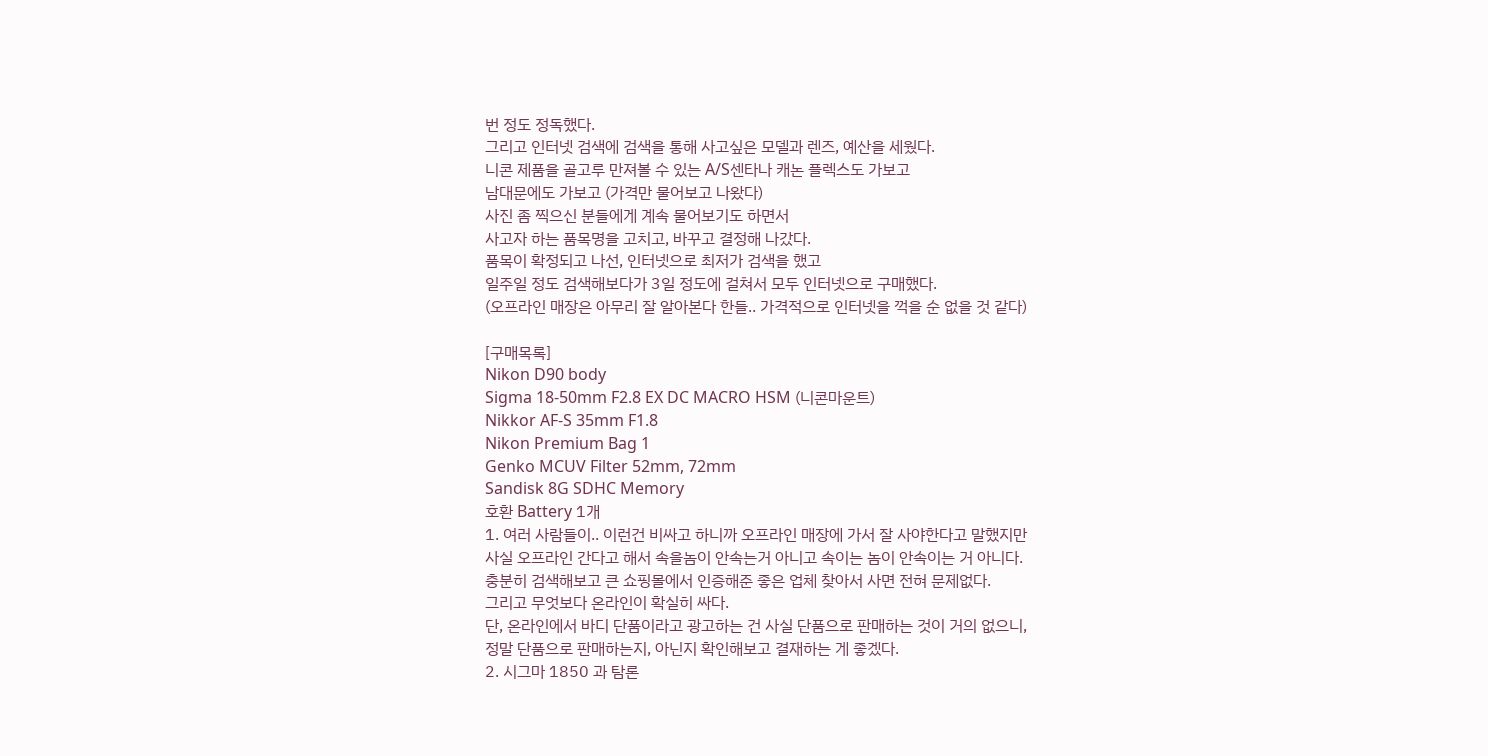번 정도 정독했다.
그리고 인터넷 검색에 검색을 통해 사고싶은 모델과 렌즈, 예산을 세웠다.
니콘 제품을 골고루 만져볼 수 있는 A/S센타나 캐논 플렉스도 가보고
남대문에도 가보고 (가격만 물어보고 나왔다)
사진 좀 찍으신 분들에게 계속 물어보기도 하면서
사고자 하는 품목명을 고치고, 바꾸고 결정해 나갔다.
품목이 확정되고 나선, 인터넷으로 최저가 검색을 했고
일주일 정도 검색해보다가 3일 정도에 걸쳐서 모두 인터넷으로 구매했다.
(오프라인 매장은 아무리 잘 알아본다 한들.. 가격적으로 인터넷을 꺽을 순 없을 것 같다)

[구매목록]
Nikon D90 body
Sigma 18-50mm F2.8 EX DC MACRO HSM (니콘마운트)
Nikkor AF-S 35mm F1.8
Nikon Premium Bag 1
Genko MCUV Filter 52mm, 72mm
Sandisk 8G SDHC Memory
호환 Battery 1개
1. 여러 사람들이.. 이런건 비싸고 하니까 오프라인 매장에 가서 잘 사야한다고 말했지만
사실 오프라인 간다고 해서 속을놈이 안속는거 아니고 속이는 놈이 안속이는 거 아니다.
충분히 검색해보고 큰 쇼핑몰에서 인증해준 좋은 업체 찾아서 사면 전혀 문제없다.
그리고 무엇보다 온라인이 확실히 싸다.
단, 온라인에서 바디 단품이라고 광고하는 건 사실 단품으로 판매하는 것이 거의 없으니,
정말 단품으로 판매하는지, 아닌지 확인해보고 결재하는 게 좋겠다.
2. 시그마 1850 과 탐론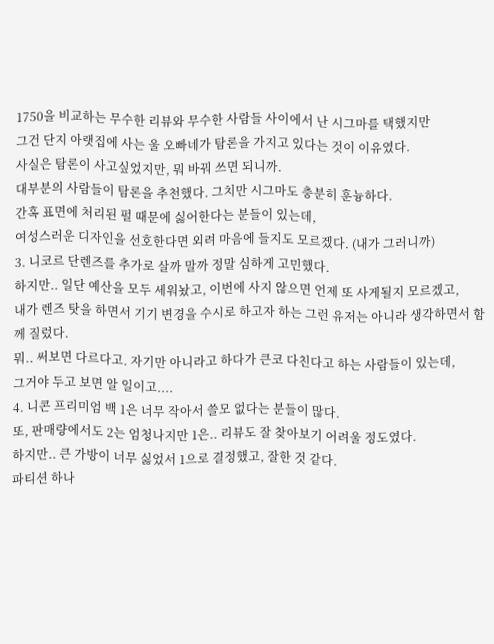1750을 비교하는 무수한 리뷰와 무수한 사람들 사이에서 난 시그마를 택했지만
그건 단지 아랫집에 사는 울 오빠네가 탐론을 가지고 있다는 것이 이유였다.
사실은 탐론이 사고싶었지만, 뭐 바꿔 쓰면 되니까.
대부분의 사람들이 탐론을 추천했다. 그치만 시그마도 충분히 훈늉하다.
간혹 표면에 처리된 펄 때문에 싫어한다는 분들이 있는데,
여성스러운 디자인을 선호한다면 외려 마음에 들지도 모르겠다. (내가 그러니까)
3. 니코르 단렌즈를 추가로 살까 말까 정말 심하게 고민했다.
하지만.. 일단 예산을 모두 세워놨고, 이번에 사지 않으면 언제 또 사게될지 모르겠고,
내가 렌즈 탓을 하면서 기기 변경을 수시로 하고자 하는 그런 유저는 아니라 생각하면서 함께 질렀다.
뭐.. 써보면 다르다고. 자기만 아니라고 하다가 큰코 다친다고 하는 사람들이 있는데,
그거야 두고 보면 알 일이고....
4. 니콘 프리미엄 백 1은 너무 작아서 쓸모 없다는 분들이 많다.
또, 판매량에서도 2는 엄청나지만 1은.. 리뷰도 잘 찾아보기 어려울 정도였다.
하지만.. 큰 가방이 너무 싫었서 1으로 결정했고, 잘한 것 같다.
파티션 하나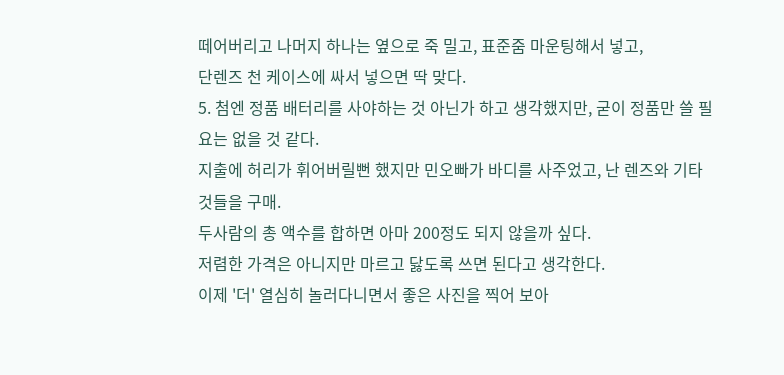떼어버리고 나머지 하나는 옆으로 죽 밀고, 표준줌 마운팅해서 넣고,
단렌즈 천 케이스에 싸서 넣으면 딱 맞다.
5. 첨엔 정품 배터리를 사야하는 것 아닌가 하고 생각했지만, 굳이 정품만 쓸 필요는 없을 것 같다.
지출에 허리가 휘어버릴뻔 했지만 민오빠가 바디를 사주었고, 난 렌즈와 기타 것들을 구매.
두사람의 총 액수를 합하면 아마 200정도 되지 않을까 싶다.
저렴한 가격은 아니지만 마르고 닳도록 쓰면 된다고 생각한다.
이제 '더' 열심히 놀러다니면서 좋은 사진을 찍어 보아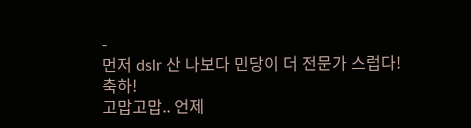-
먼저 dslr 산 나보다 민당이 더 전문가 스럽다!
축하!
고맙고맙.. 언제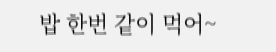밥 한번 같이 먹어~